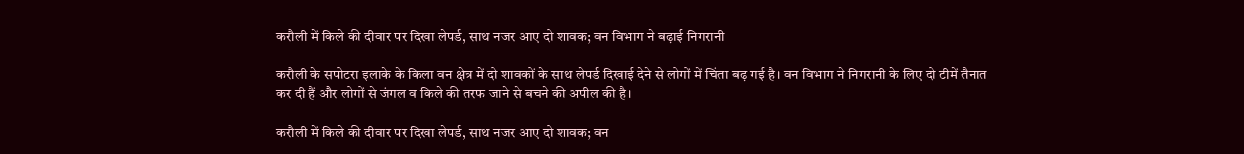करौली में किले की दीवार पर दिखा लेपर्ड, साथ नजर आए दो शावक; वन विभाग ने बढ़ाई निगरानी

करौली के सपोटरा इलाके के किला वन क्षेत्र में दो शावकों के साथ लेपर्ड दिखाई देने से लोगों में चिंता बढ़ गई है। वन विभाग ने निगरानी के लिए दो टीमें तैनात कर दी हैं और लोगों से जंगल व किले की तरफ जाने से बचने की अपील की है।

करौली में किले की दीवार पर दिखा लेपर्ड, साथ नजर आए दो शावक; वन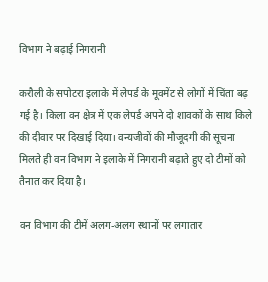विभाग ने बढ़ाई निगरानी

करौली के सपोटरा इलाके में लेपर्ड के मूवमेंट से लोगों में चिंता बढ़ गई है। किला वन क्षेत्र में एक लेपर्ड अपने दो शावकों के साथ किले की दीवार पर दिखाई दिया। वन्यजीवों की मौजूदगी की सूचना मिलते ही वन विभाग ने इलाके में निगरानी बढ़ाते हुए दो टीमों को तैनात कर दिया है।

वन विभाग की टीमें अलग-अलग स्थानों पर लगातार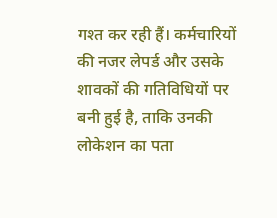गश्त कर रही हैं। कर्मचारियों की नजर लेपर्ड और उसके शावकों की गतिविधियों पर बनी हुई है, ताकि उनकी लोकेशन का पता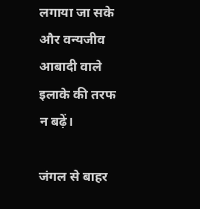लगाया जा सके और वन्यजीव आबादी वाले इलाके की तरफ न बढ़ें।

जंगल से बाहर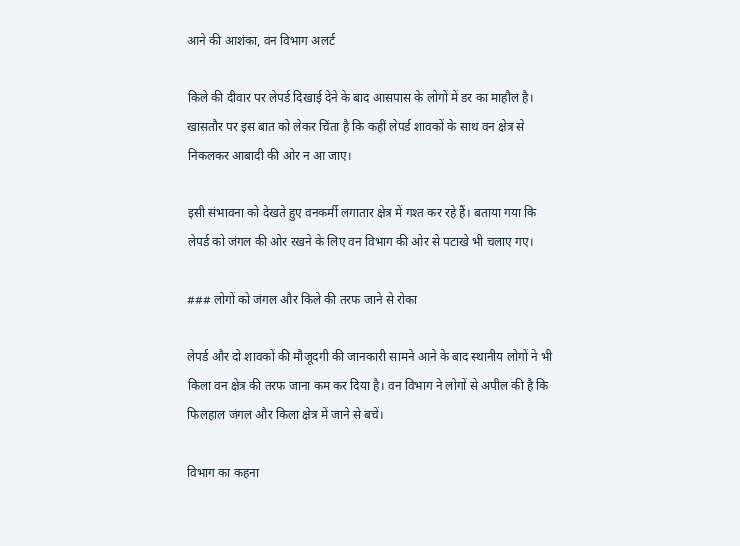आने की आशंका, वन विभाग अलर्ट

किले की दीवार पर लेपर्ड दिखाई देने के बाद आसपास के लोगों में डर का माहौल है। खासतौर पर इस बात को लेकर चिंता है कि कहीं लेपर्ड शावकों के साथ वन क्षेत्र से निकलकर आबादी की ओर न आ जाए।

इसी संभावना को देखते हुए वनकर्मी लगातार क्षेत्र में गश्त कर रहे हैं। बताया गया कि लेपर्ड को जंगल की ओर रखने के लिए वन विभाग की ओर से पटाखे भी चलाए गए।

### लोगों को जंगल और किले की तरफ जाने से रोका

लेपर्ड और दो शावकों की मौजूदगी की जानकारी सामने आने के बाद स्थानीय लोगों ने भी किला वन क्षेत्र की तरफ जाना कम कर दिया है। वन विभाग ने लोगों से अपील की है कि फिलहाल जंगल और किला क्षेत्र में जाने से बचें।

विभाग का कहना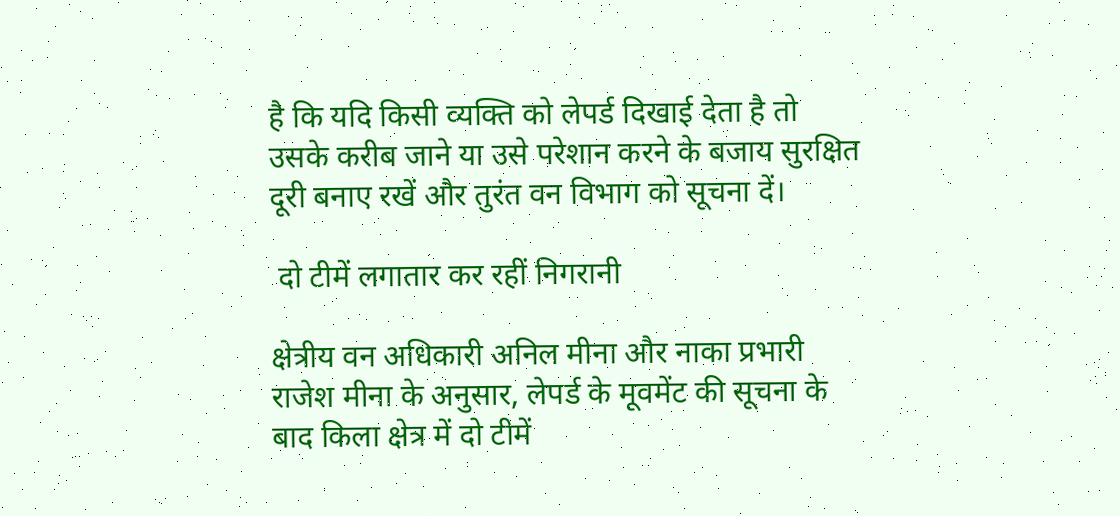है कि यदि किसी व्यक्ति को लेपर्ड दिखाई देता है तो उसके करीब जाने या उसे परेशान करने के बजाय सुरक्षित दूरी बनाए रखें और तुरंत वन विभाग को सूचना दें।

 दो टीमें लगातार कर रहीं निगरानी

क्षेत्रीय वन अधिकारी अनिल मीना और नाका प्रभारी राजेश मीना के अनुसार, लेपर्ड के मूवमेंट की सूचना के बाद किला क्षेत्र में दो टीमें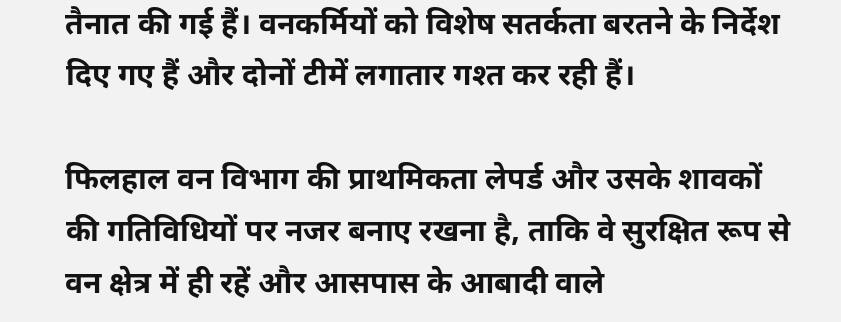तैनात की गई हैं। वनकर्मियों को विशेष सतर्कता बरतने के निर्देश दिए गए हैं और दोनों टीमें लगातार गश्त कर रही हैं।

फिलहाल वन विभाग की प्राथमिकता लेपर्ड और उसके शावकों की गतिविधियों पर नजर बनाए रखना है, ताकि वे सुरक्षित रूप से वन क्षेत्र में ही रहें और आसपास के आबादी वाले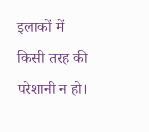इलाकों में किसी तरह की परेशानी न हो।